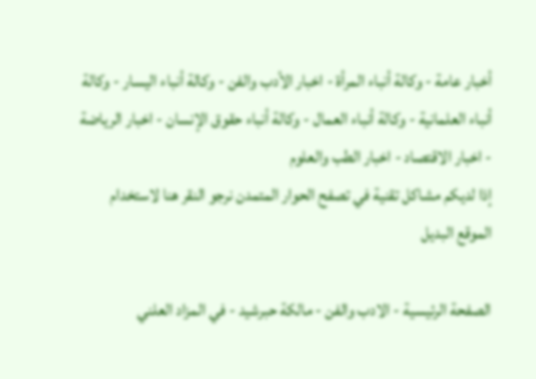أخبار عامة - وكالة أنباء المرأة - اخبار الأدب والفن - وكالة أنباء اليسار - وكالة أنباء العلمانية - وكالة أنباء العمال - وكالة أنباء حقوق الإنسان - اخبار الرياضة - اخبار الاقتصاد - اخبار الطب والعلوم
إذا لديكم مشاكل تقنية في تصفح الحوار المتمدن نرجو النقر هنا لاستخدام الموقع البديل

الصفحة الرئيسية - الادب والفن - مالكة حبرشيد - في المزاد العلني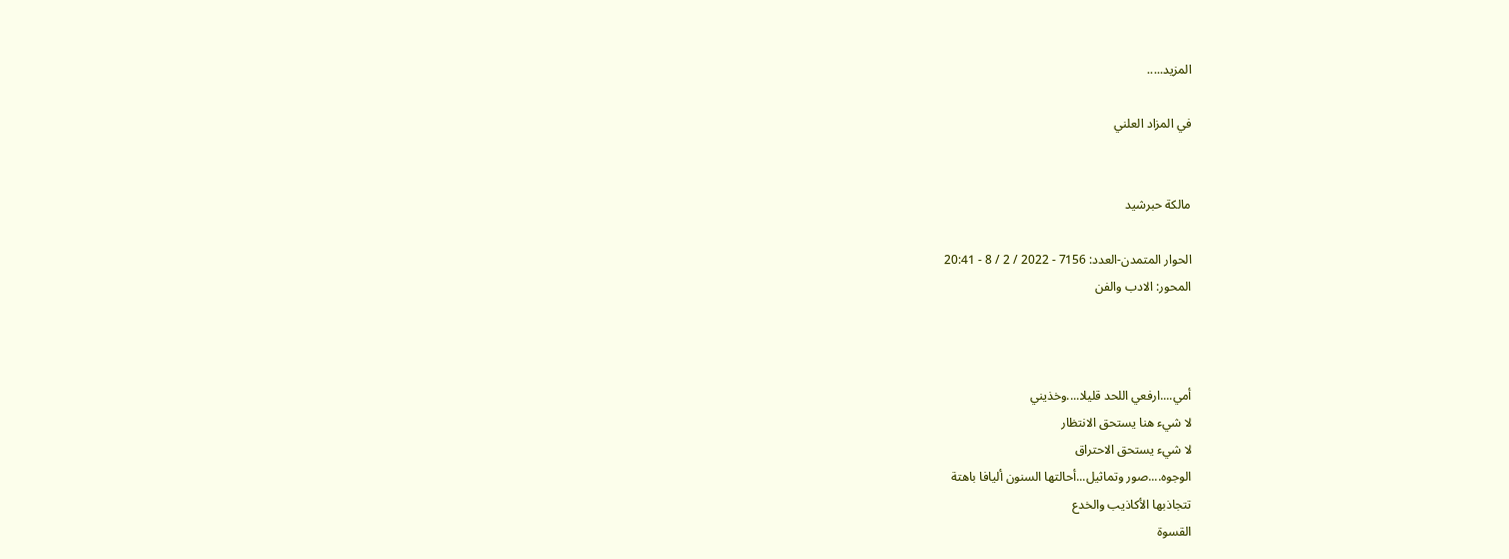المزيد.....

في المزاد العلني


مالكة حبرشيد

الحوار المتمدن-العدد: 7156 - 2022 / 2 / 8 - 20:41
المحور: الادب والفن



أمي....ارفعي اللحد قليلا....وخذيني
لا شيء هنا يستحق الانتظار
لا شيء يستحق الاحتراق
الوجوه....صور وتماثيل...أحالتها السنون أليافا باهتة
تتجاذبها الأكاذيب والخدع
القسوة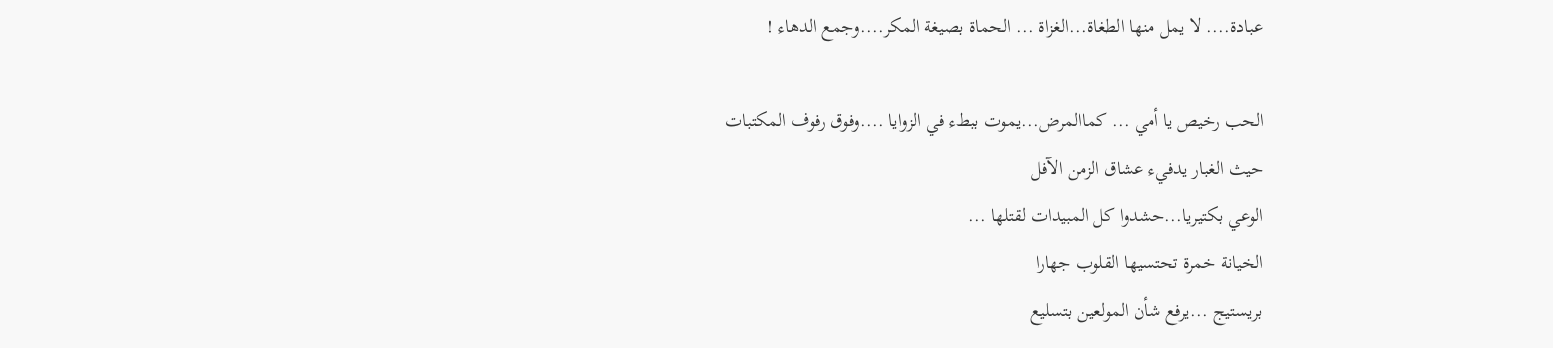عبادة.... لا يمل منها الطغاة...الغزاة ... الحماة بصيغة المكر....وجمع الدهاء !

الحب رخيص يا أمي ... كماالمرض...يموت ببطء في الزوايا ....وفوق رفوف المكتبات
حيث الغبار يدفيء عشاق الزمن الآفل
الوعي بكتيريا...حشدوا كل المبيدات لقتلها ...
الخيانة خمرة تحتسيها القلوب جهارا
بريستيج ...يرفع شأن المولعين بتسليع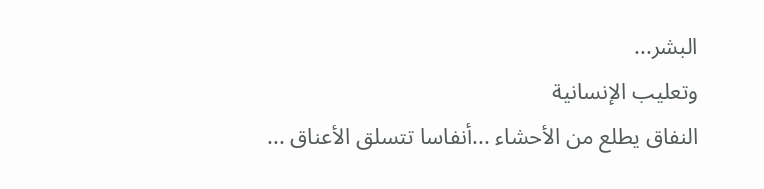البشر...
وتعليب الإنسانية
النفاق يطلع من الأحشاء ...أنفاسا تتسلق الأعناق ...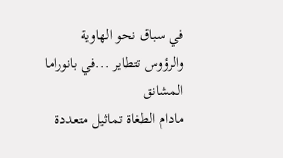في سباق نحو الهاوية
والرؤوس تتطاير ...في بانوراما المشانق
مادام الطغاة تماثيل متعددة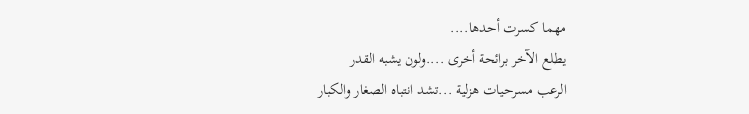مهما كسرت أحدها....
يطلع الآخر برائحة أخرى ....ولون يشبه القدر
الرعب مسرحيات هزلية ...تشد انتباه الصغار والكبار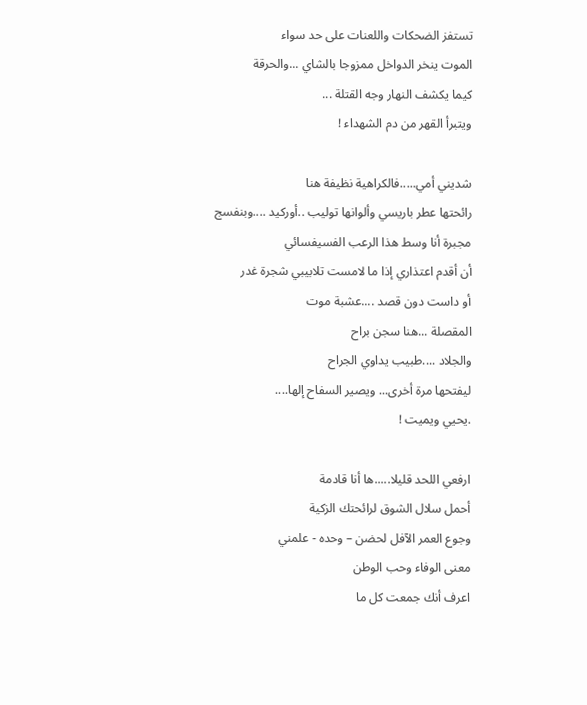تستفز الضحكات واللعنات على حد سواء
الموت ينخر الدواخل ممزوجا بالشاي ...والحرقة
كيما يكشف النهار وجه القتلة ...
ويتبرأ القهر من دم الشهداء !

شديني أمي.....فالكراهية نظيفة هنا
رائحتها عطر باريسي وألوانها توليب ..أوركيد ....وبنفسج
مجبرة أنا وسط هذا الرعب الفسيفسائي
أن أقدم اعتذاري إذا ما لامست تلابيبي شجرة غدر
أو داست دون قصد ....عشبة موت
المقصلة ...هنا سجن براح
والجلاد ....طبيب يداوي الجراح
ليفتحها مرة أخرى... ويصير السفاح إلها....
.يحيي ويميت !

ارفعي اللحد قليلا.....ها أنا قادمة
أحمل سلال الشوق لرائحتك الزكية
وجوع العمر الآفل لحضن – وحده - علمني
معنى الوفاء وحب الوطن
اعرف أنك جمعت كل ما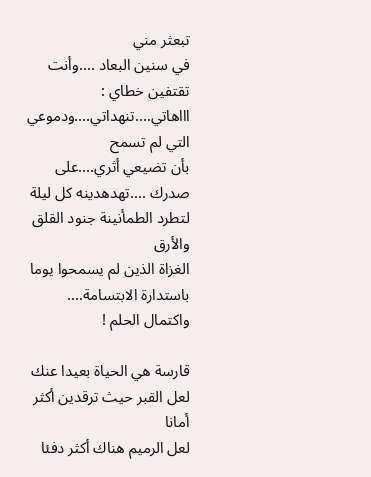تبعثر مني
في سنين البعاد ....وأنت تقتفين خطاي :
اااهاتي....تنهداتي....ودموعي التي لم تسمح
بأن تضيعي أثري....على صدرك ....تهدهدينه كل ليلة
لتطرد الطمأنينة جنود القلق والأرق
الغزاة الذين لم يسمحوا يوما باستدارة الابتسامة....
واكتمال الحلم !

قارسة هي الحياة بعيدا عنك
لعل القبر حيث ترقدين أكثر أمانا
لعل الرميم هناك أكثر دفئا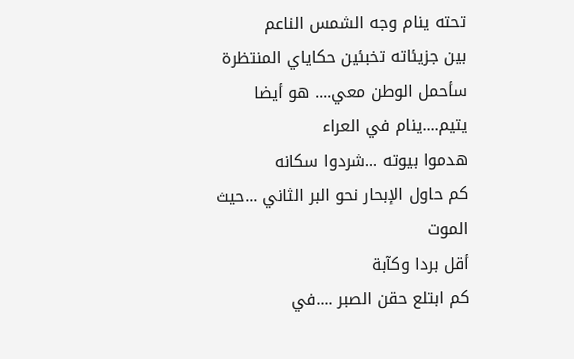تحته ينام وجه الشمس الناعم
بين جزيئاته تخبئين حكاياي المنتظرة
سأحمل الوطن معي.... هو أيضا يتيم....ينام في العراء
هدموا بيوته ...شردوا سكانه
كم حاول الإبحار نحو البر الثاني ...حيث الموت
أقل بردا وكآبة
كم ابتلع حقن الصبر ....في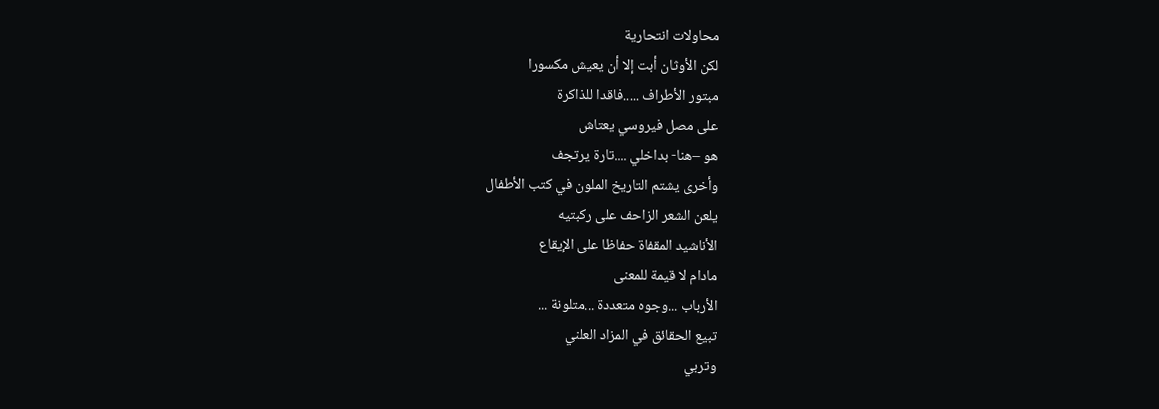محاولات انتحارية
لكن الأوثان أبت إلا أن يعيش مكسورا
مبتور الأطراف .....فاقدا للذاكرة
على مصل فيروسي يعتاش
هو –هنا- بداخلي ....تارة يرتجف
وأخرى يشتم التاريخ الملون في كتب الأطفال
يلعن الشعر الزاحف على ركبتيه
الأناشيد المقفاة حفاظا على الإيقاع
مادام لا قيمة للمعنى
الأرباب ...وجوه متعددة ...متلونة ...
تبيع الحقائق في المزاد العلني
وتربي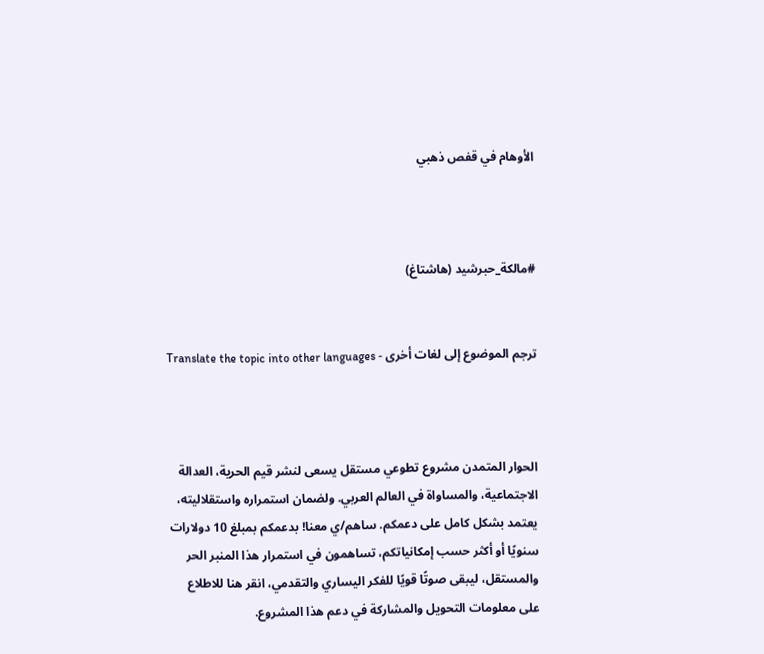الأوهام في قفص ذهبي



#مالكة_حبرشيد (هاشتاغ)


ترجم الموضوع إلى لغات أخرى - Translate the topic into other languages



الحوار المتمدن مشروع تطوعي مستقل يسعى لنشر قيم الحرية، العدالة الاجتماعية، والمساواة في العالم العربي. ولضمان استمراره واستقلاليته، يعتمد بشكل كامل على دعمكم. ساهم/ي معنا! بدعمكم بمبلغ 10 دولارات سنويًا أو أكثر حسب إمكانياتكم، تساهمون في استمرار هذا المنبر الحر والمستقل، ليبقى صوتًا قويًا للفكر اليساري والتقدمي، انقر هنا للاطلاع على معلومات التحويل والمشاركة في دعم هذا المشروع.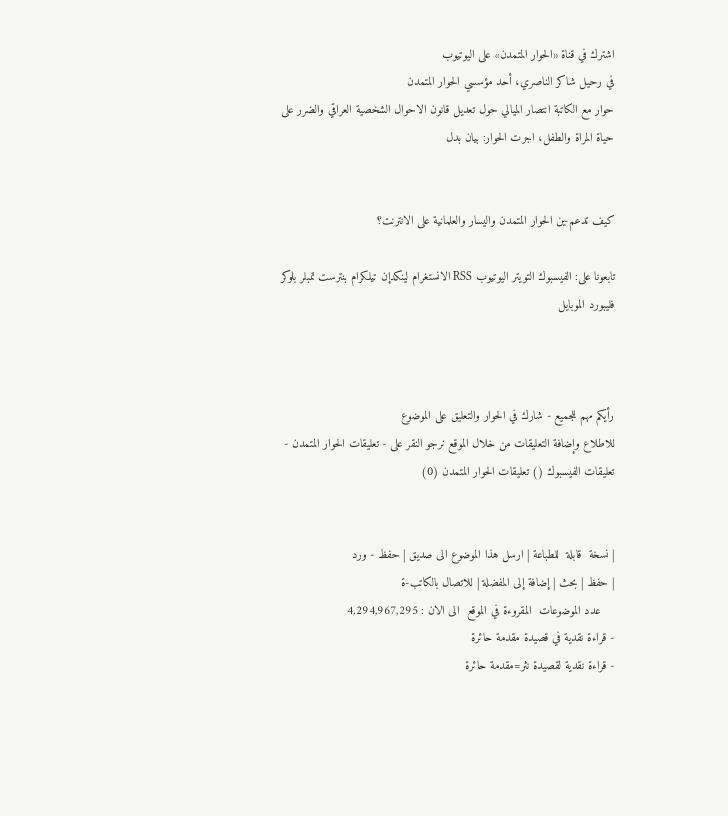اشترك في قناة «الحوار المتمدن» على اليوتيوب
في رحيل شاكر الناصري، أحد مؤسسي الحوار المتمدن
حوار مع الكاتبة انتصار الميالي حول تعديل قانون الاحوال الشخصية العراقي والضرر على حياة المراة والطفل، اجرت الحوار: بيان بدل


كيف تدعم-ين الحوار المتمدن واليسار والعلمانية على الانترنت؟

تابعونا على: الفيسبوك التويتر اليوتيوب RSS الانستغرام لينكدإن تيلكرام بنترست تمبلر بلوكر فليبورد الموبايل



رأيكم مهم للجميع - شارك في الحوار والتعليق على الموضوع
للاطلاع وإضافة التعليقات من خلال الموقع نرجو النقر على - تعليقات الحوار المتمدن -
تعليقات الفيسبوك () تعليقات الحوار المتمدن (0)


| نسخة  قابلة  للطباعة | ارسل هذا الموضوع الى صديق | حفظ - ورد
| حفظ | بحث | إضافة إلى المفضلة | للاتصال بالكاتب-ة
    عدد الموضوعات  المقروءة في الموقع  الى الان : 4,294,967,295
- قراءة نقدية في قصيدة مقدمة حائرة
- قراءة نقدية لقصيدة نثر=مقدمة حائرة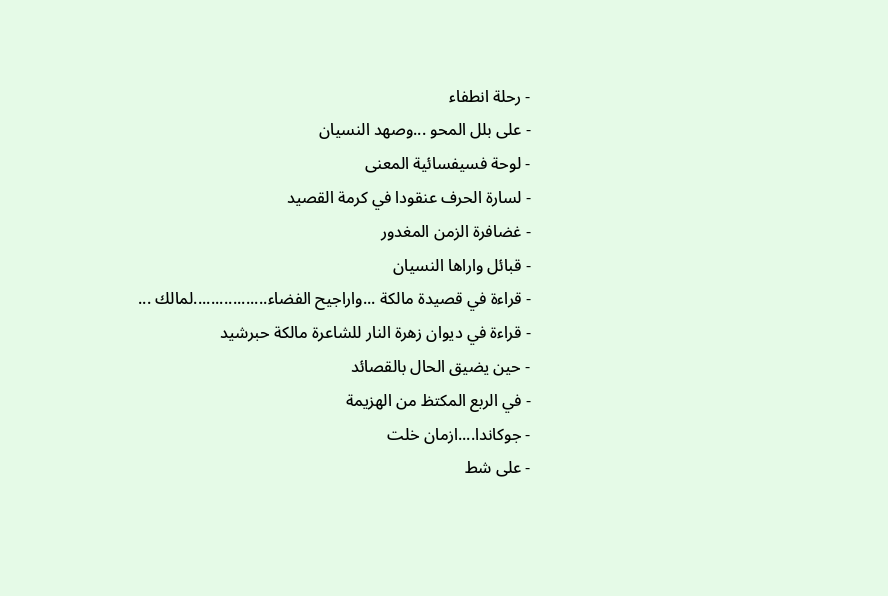- رحلة انطفاء
- على بلل المحو ...وصهد النسيان
- لوحة فسيفسائية المعنى
- لسارة الحرف عنقودا في كرمة القصيد
- غضافرة الزمن المغدور
- قبائل واراها النسيان
- قراءة في قصيدة مالكة ...واراجيح الفضاء.................لمالك ...
- قراءة في ديوان زهرة النار للشاعرة مالكة حبرشيد
- حين يضيق الحال بالقصائد
- في الربع المكتظ من الهزيمة
- جوكاندا....ازمان خلت
- على شط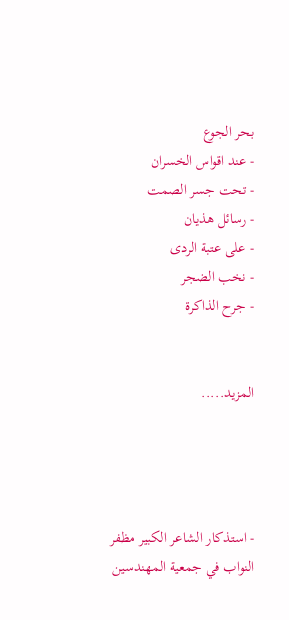بحر الجوع
- عند اقواس الخسران
- تحت جسر الصمت
- رسائل هذيان
- على عتبة الردى
- نخب الضجر
- جرح الذاكرة


المزيد.....




- استذكار الشاعر الكبير مظفر النواب في جمعية المهندسين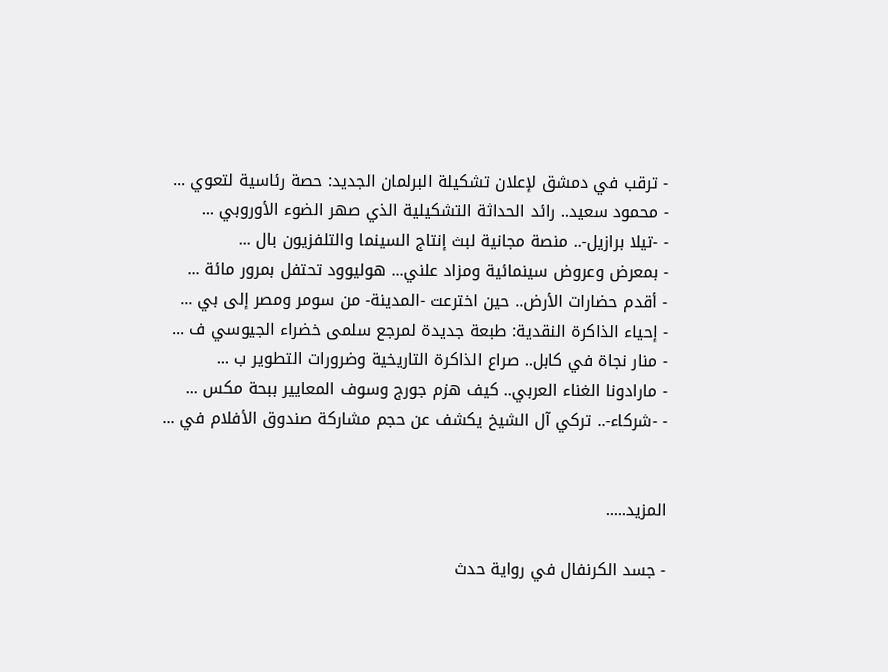- ترقب في دمشق لإعلان تشكيلة البرلمان الجديد: حصة رئاسية لتعوي ...
- محمود سعيد.. رائد الحداثة التشكيلية الذي صهر الضوء الأوروبي ...
- -تيلا برازيل-.. منصة مجانية لبث إنتاج السينما والتلفزيون بال ...
- بمعرض وعروض سينمائية ومزاد علني... هوليوود تحتفل بمرور مائة ...
- أقدم حضارات الأرض.. حين اخترعت -المدينة- من سومر ومصر إلى بي ...
- إحياء الذاكرة النقدية: طبعة جديدة لمرجع سلمى خضراء الجيوسي ف ...
- منار نجاة في كابل.. صراع الذاكرة التاريخية وضرورات التطوير ب ...
- مارادونا الغناء العربي.. كيف هزم جورج وسوف المعايير ببحة مكس ...
- -شركاء-.. تركي آل الشيخ يكشف عن حجم مشاركة صندوق الأفلام في ...


المزيد.....

- جسد الكرنفال في رواية حدث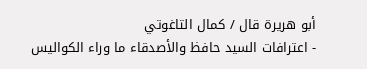أبو هريرة قال / كمال التاغوتي
- اعترافات السيد حافظ والأصدقاء ما وراء الكواليس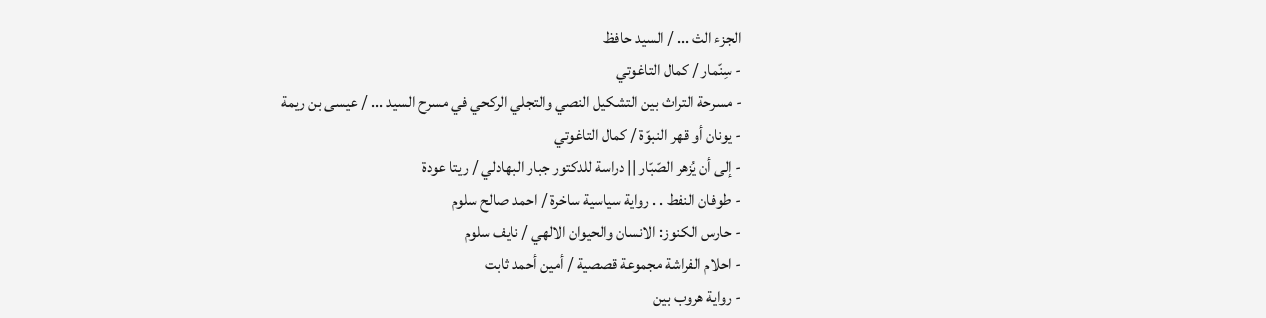الجزء الث ... / السيد حافظ
- سِنّمار / كمال التاغوتي
- مسرحة التراث بين التشكيل النصي والتجلي الركحي في مسرح السيد ... / عيسى بن ريمة
- يونان أو قهر النبوّة / كمال التاغوتي
- إلى أن يُزهر الصّبّار || دراسة للدكتور جبار البهادلي / ريتا عودة
- طوفان النفط . . رواية سياسية ساخرة / احمد صالح سلوم
- حارس الكنوز: الانسان والحيوان الالهي / نايف سلوم
- احلام الفراشة مجموعة قصصية / أمين أحمد ثابت
- رواية هروب بين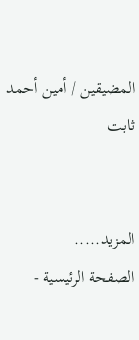المضيقين / أمين أحمد ثابت


المزيد.....
الصفحة الرئيسية -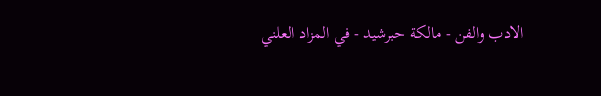الادب والفن - مالكة حبرشيد - في المزاد العلني